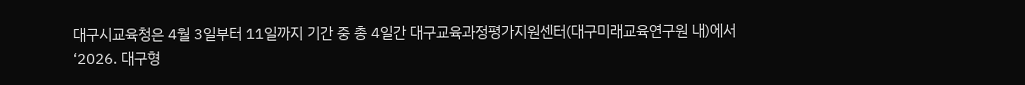대구시교육청은 4월 3일부터 11일까지 기간 중 총 4일간 대구교육과정평가지원센터(대구미래교육연구원 내)에서 ‘2026. 대구형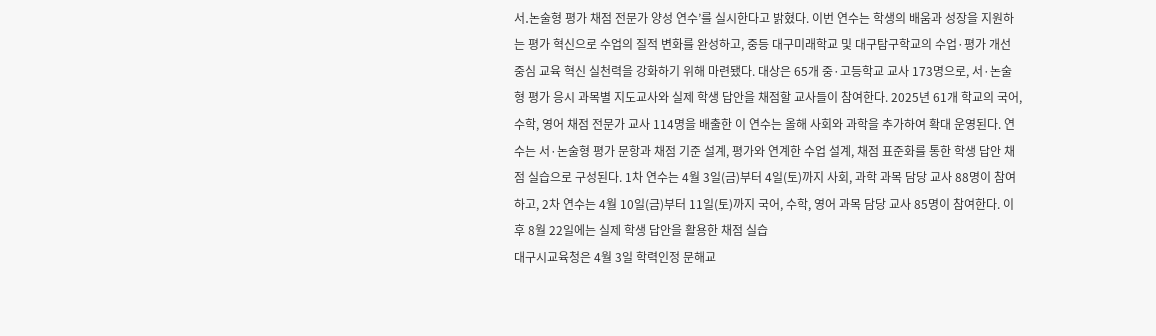서․논술형 평가 채점 전문가 양성 연수’를 실시한다고 밝혔다. 이번 연수는 학생의 배움과 성장을 지원하는 평가 혁신으로 수업의 질적 변화를 완성하고, 중등 대구미래학교 및 대구탐구학교의 수업·평가 개선 중심 교육 혁신 실천력을 강화하기 위해 마련됐다. 대상은 65개 중·고등학교 교사 173명으로, 서·논술형 평가 응시 과목별 지도교사와 실제 학생 답안을 채점할 교사들이 참여한다. 2025년 61개 학교의 국어, 수학, 영어 채점 전문가 교사 114명을 배출한 이 연수는 올해 사회와 과학을 추가하여 확대 운영된다. 연수는 서·논술형 평가 문항과 채점 기준 설계, 평가와 연계한 수업 설계, 채점 표준화를 통한 학생 답안 채점 실습으로 구성된다. 1차 연수는 4월 3일(금)부터 4일(토)까지 사회, 과학 과목 담당 교사 88명이 참여하고, 2차 연수는 4월 10일(금)부터 11일(토)까지 국어, 수학, 영어 과목 담당 교사 85명이 참여한다. 이후 8월 22일에는 실제 학생 답안을 활용한 채점 실습
대구시교육청은 4월 3일 학력인정 문해교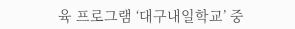육 프로그램 ‘대구내일학교’ 중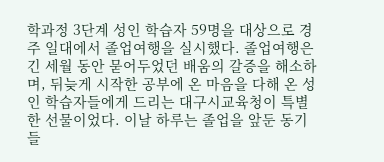학과정 3단계 성인 학습자 59명을 대상으로 경주 일대에서 졸업여행을 실시했다. 졸업여행은 긴 세월 동안 묻어두었던 배움의 갈증을 해소하며, 뒤늦게 시작한 공부에 온 마음을 다해 온 성인 학습자들에게 드리는 대구시교육청이 특별한 선물이었다. 이날 하루는 졸업을 앞둔 동기들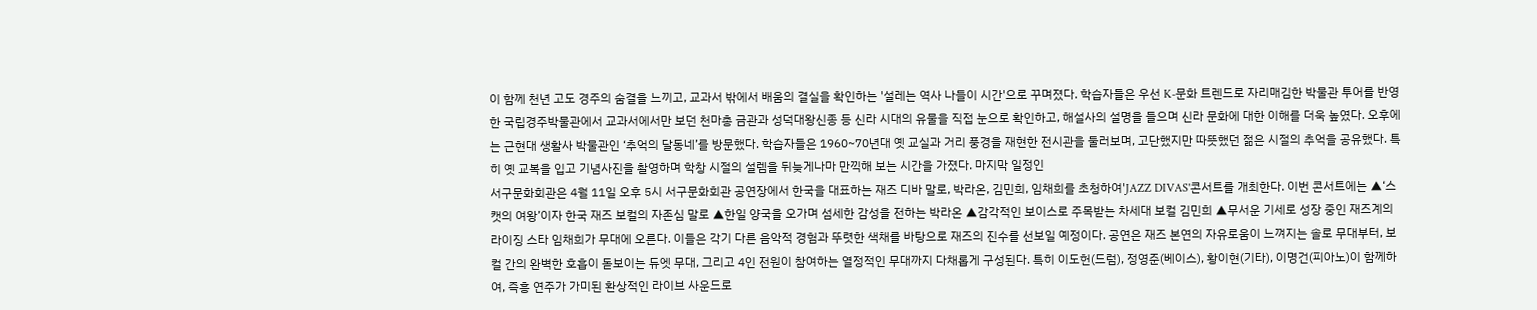이 함께 천년 고도 경주의 숨결을 느끼고, 교과서 밖에서 배움의 결실을 확인하는 '설레는 역사 나들이 시간'으로 꾸며졌다. 학습자들은 우선 K-문화 트렌드로 자리매김한 박물관 투어를 반영한 국립경주박물관에서 교과서에서만 보던 천마총 금관과 성덕대왕신종 등 신라 시대의 유물을 직접 눈으로 확인하고, 해설사의 설명을 들으며 신라 문화에 대한 이해를 더욱 높였다. 오후에는 근현대 생활사 박물관인 ‘추억의 달동네’를 방문했다. 학습자들은 1960~70년대 옛 교실과 거리 풍경을 재현한 전시관을 둘러보며, 고단했지만 따뜻했던 젊은 시절의 추억을 공유했다. 특히 옛 교복을 입고 기념사진을 촬영하며 학창 시절의 설렘을 뒤늦게나마 만끽해 보는 시간을 가졌다. 마지막 일정인
서구문화회관은 4월 11일 오후 5시 서구문화회관 공연장에서 한국을 대표하는 재즈 디바 말로, 박라온, 김민희, 임채희를 초청하여'JAZZ DIVAS'콘서트를 개최한다. 이번 콘서트에는 ▲‘스캣의 여왕’이자 한국 재즈 보컬의 자존심 말로 ▲한일 양국을 오가며 섬세한 감성을 전하는 박라온 ▲감각적인 보이스로 주목받는 차세대 보컬 김민희 ▲무서운 기세로 성장 중인 재즈계의 라이징 스타 임채희가 무대에 오른다. 이들은 각기 다른 음악적 경험과 뚜렷한 색채를 바탕으로 재즈의 진수를 선보일 예정이다. 공연은 재즈 본연의 자유로움이 느껴지는 솔로 무대부터, 보컬 간의 완벽한 호흡이 돋보이는 듀엣 무대, 그리고 4인 전원이 참여하는 열정적인 무대까지 다채롭게 구성된다. 특히 이도헌(드럼), 정영준(베이스), 황이현(기타), 이명건(피아노)이 함께하여, 즉흥 연주가 가미된 환상적인 라이브 사운드로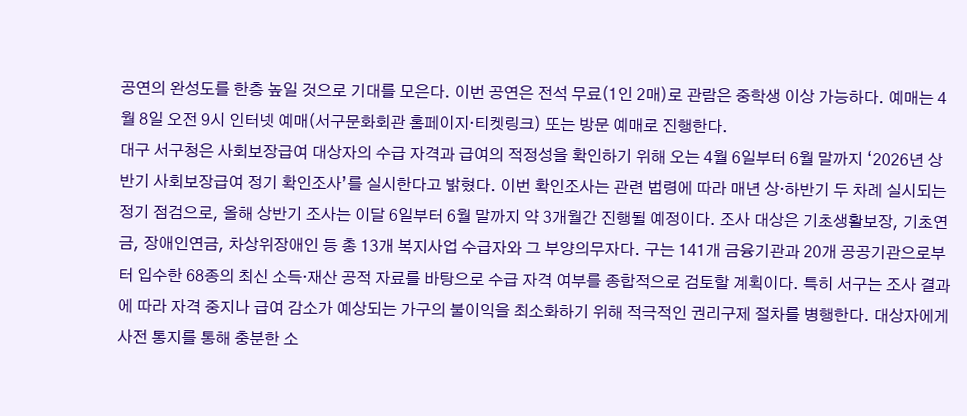공연의 완성도를 한층 높일 것으로 기대를 모은다. 이번 공연은 전석 무료(1인 2매)로 관람은 중학생 이상 가능하다. 예매는 4월 8일 오전 9시 인터넷 예매(서구문화회관 홈페이지·티켓링크) 또는 방문 예매로 진행한다.
대구 서구청은 사회보장급여 대상자의 수급 자격과 급여의 적정성을 확인하기 위해 오는 4월 6일부터 6월 말까지 ‘2026년 상반기 사회보장급여 정기 확인조사’를 실시한다고 밝혔다. 이번 확인조사는 관련 법령에 따라 매년 상·하반기 두 차례 실시되는 정기 점검으로, 올해 상반기 조사는 이달 6일부터 6월 말까지 약 3개월간 진행될 예정이다. 조사 대상은 기초생활보장, 기초연금, 장애인연금, 차상위장애인 등 총 13개 복지사업 수급자와 그 부양의무자다. 구는 141개 금융기관과 20개 공공기관으로부터 입수한 68종의 최신 소득·재산 공적 자료를 바탕으로 수급 자격 여부를 종합적으로 검토할 계획이다. 특히 서구는 조사 결과에 따라 자격 중지나 급여 감소가 예상되는 가구의 불이익을 최소화하기 위해 적극적인 권리구제 절차를 병행한다. 대상자에게 사전 통지를 통해 충분한 소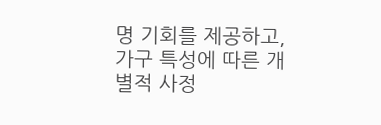명 기회를 제공하고, 가구 특성에 따른 개별적 사정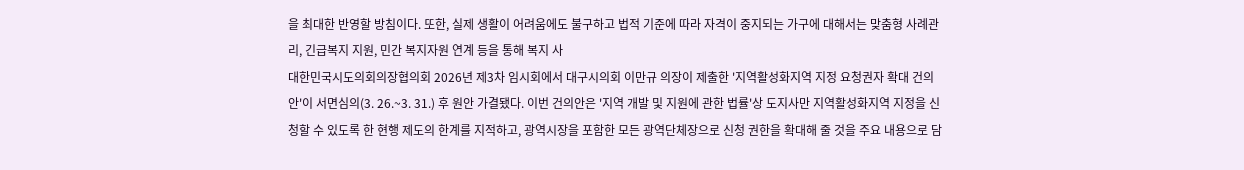을 최대한 반영할 방침이다. 또한, 실제 생활이 어려움에도 불구하고 법적 기준에 따라 자격이 중지되는 가구에 대해서는 맞춤형 사례관리, 긴급복지 지원, 민간 복지자원 연계 등을 통해 복지 사
대한민국시도의회의장협의회 2026년 제3차 임시회에서 대구시의회 이만규 의장이 제출한 '지역활성화지역 지정 요청권자 확대 건의안'이 서면심의(3. 26.~3. 31.) 후 원안 가결됐다. 이번 건의안은 '지역 개발 및 지원에 관한 법률'상 도지사만 지역활성화지역 지정을 신청할 수 있도록 한 현행 제도의 한계를 지적하고, 광역시장을 포함한 모든 광역단체장으로 신청 권한을 확대해 줄 것을 주요 내용으로 담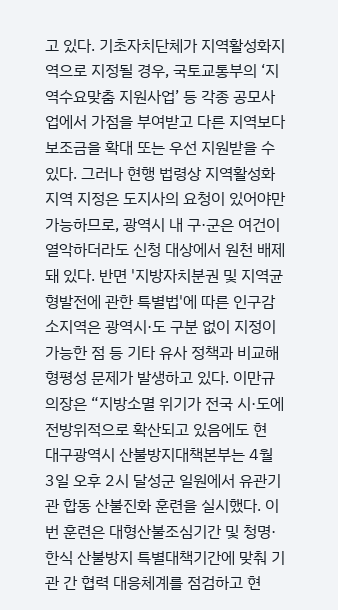고 있다. 기초자치단체가 지역활성화지역으로 지정될 경우, 국토교통부의 ‘지역수요맞춤 지원사업’ 등 각종 공모사업에서 가점을 부여받고 다른 지역보다 보조금을 확대 또는 우선 지원받을 수 있다. 그러나 현행 법령상 지역활성화지역 지정은 도지사의 요청이 있어야만 가능하므로, 광역시 내 구·군은 여건이 열악하더라도 신청 대상에서 원천 배제돼 있다. 반면 '지방자치분권 및 지역균형발전에 관한 특별법'에 따른 인구감소지역은 광역시·도 구분 없이 지정이 가능한 점 등 기타 유사 정책과 비교해 형평성 문제가 발생하고 있다. 이만규 의장은 “지방소멸 위기가 전국 시·도에 전방위적으로 확산되고 있음에도 현
대구광역시 산불방지대책본부는 4월 3일 오후 2시 달성군 일원에서 유관기관 합동 산불진화 훈련을 실시했다. 이번 훈련은 대형산불조심기간 및 청명·한식 산불방지 특별대책기간에 맞춰 기관 간 협력 대응체계를 점검하고 현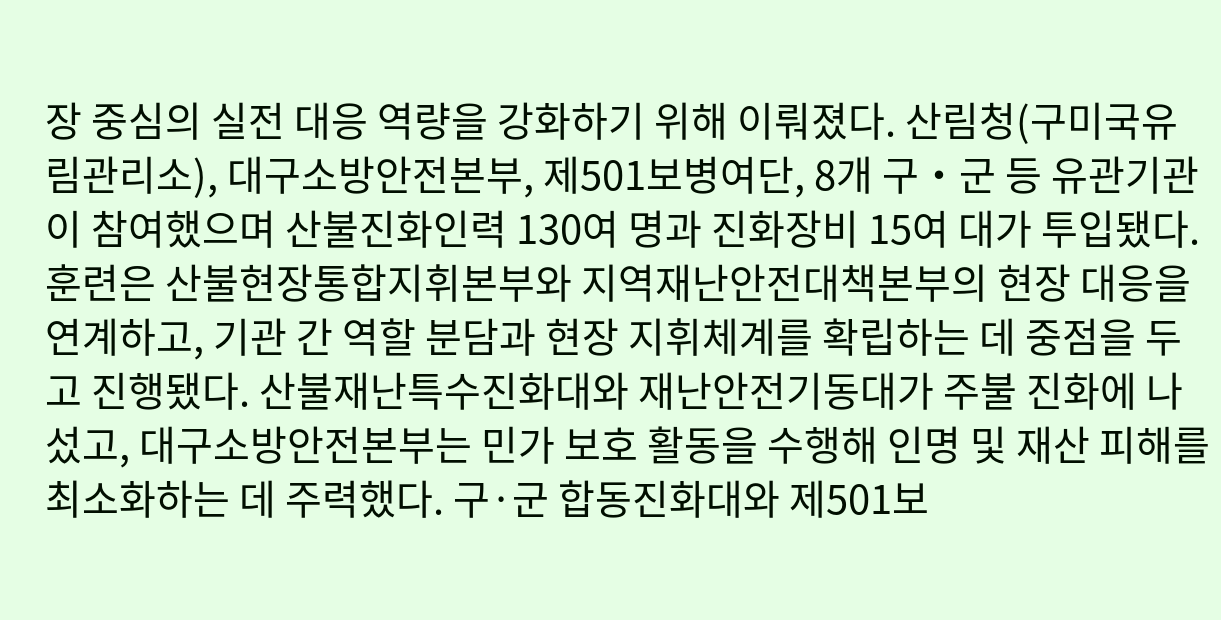장 중심의 실전 대응 역량을 강화하기 위해 이뤄졌다. 산림청(구미국유림관리소), 대구소방안전본부, 제501보병여단, 8개 구‧군 등 유관기관이 참여했으며 산불진화인력 130여 명과 진화장비 15여 대가 투입됐다. 훈련은 산불현장통합지휘본부와 지역재난안전대책본부의 현장 대응을 연계하고, 기관 간 역할 분담과 현장 지휘체계를 확립하는 데 중점을 두고 진행됐다. 산불재난특수진화대와 재난안전기동대가 주불 진화에 나섰고, 대구소방안전본부는 민가 보호 활동을 수행해 인명 및 재산 피해를 최소화하는 데 주력했다. 구·군 합동진화대와 제501보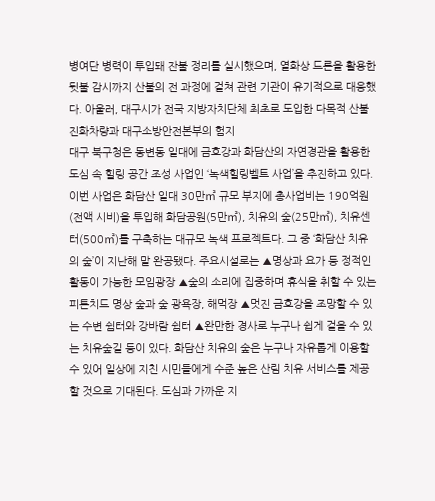병여단 병력이 투입돼 잔불 정리를 실시했으며, 열화상 드론을 활용한 뒷불 감시까지 산불의 전 과정에 걸쳐 관련 기관이 유기적으로 대응했다. 아울러, 대구시가 전국 지방자치단체 최초로 도입한 다목적 산불진화차량과 대구소방안전본부의 험지
대구 북구청은 동변동 일대에 금호강과 화담산의 자연경관을 활용한 도심 속 힐링 공간 조성 사업인 ‘녹색힐링벨트 사업’을 추진하고 있다. 이번 사업은 화담산 일대 30만㎡ 규모 부지에 총사업비는 190억원(전액 시비)을 투입해 화담공원(5만㎡), 치유의 숲(25만㎡), 치유센터(500㎡)를 구축하는 대규모 녹색 프로젝트다. 그 중 ‘화담산 치유의 숲’이 지난해 말 완공됐다. 주요시설로는 ▲명상과 요가 등 정적인 활동이 가능한 모임광장 ▲숲의 소리에 집중하며 휴식을 취할 수 있는 피톤치드 명상 숲과 숲 광욕장, 해먹장 ▲멋진 금호강을 조망할 수 있는 수변 쉼터와 강바람 쉼터 ▲완만한 경사로 누구나 쉽게 걸을 수 있는 치유숲길 등이 있다. 화담산 치유의 숲은 누구나 자유롭게 이용할 수 있어 일상에 지친 시민들에게 수준 높은 산림 치유 서비스를 제공할 것으로 기대된다. 도심과 가까운 지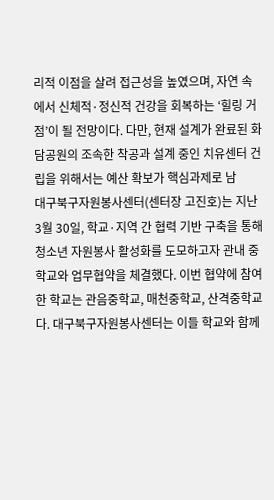리적 이점을 살려 접근성을 높였으며, 자연 속에서 신체적·정신적 건강을 회복하는 ‘힐링 거점’이 될 전망이다. 다만, 현재 설계가 완료된 화담공원의 조속한 착공과 설계 중인 치유센터 건립을 위해서는 예산 확보가 핵심과제로 남
대구북구자원봉사센터(센터장 고진호)는 지난 3월 30일, 학교·지역 간 협력 기반 구축을 통해 청소년 자원봉사 활성화를 도모하고자 관내 중학교와 업무협약을 체결했다. 이번 협약에 참여한 학교는 관음중학교, 매천중학교, 산격중학교다. 대구북구자원봉사센터는 이들 학교와 함께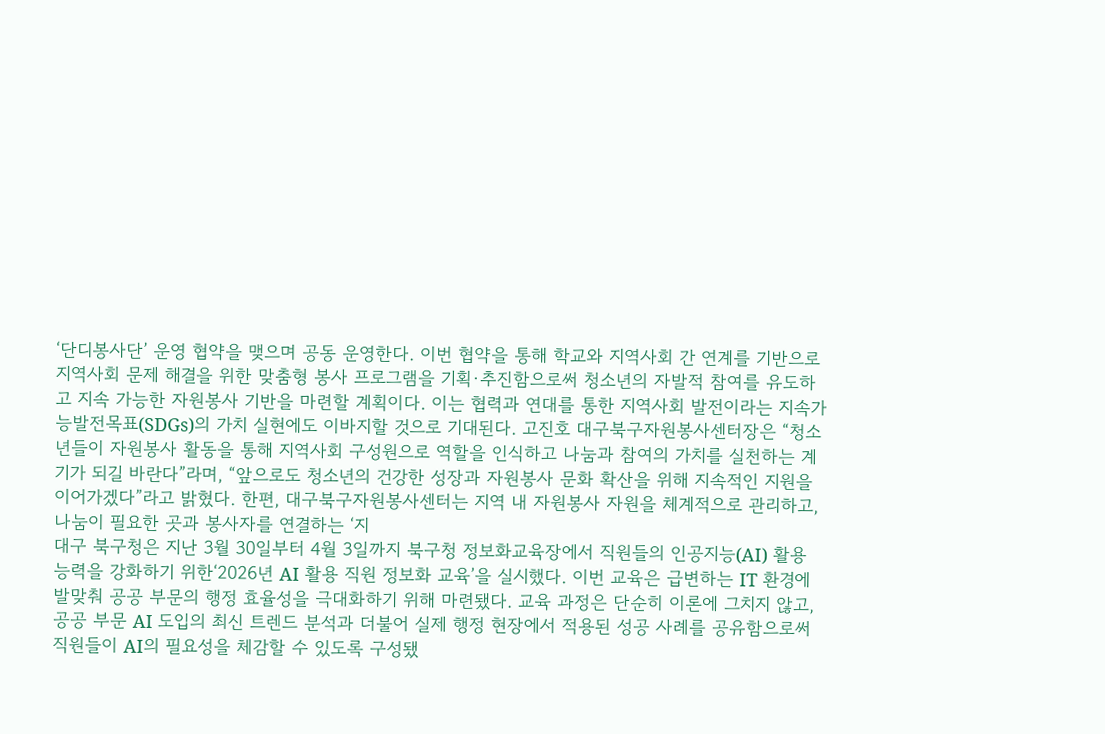‘단디봉사단’ 운영 협약을 맺으며 공동 운영한다. 이번 협약을 통해 학교와 지역사회 간 연계를 기반으로 지역사회 문제 해결을 위한 맞춤형 봉사 프로그램을 기획·추진함으로써 청소년의 자발적 참여를 유도하고 지속 가능한 자원봉사 기반을 마련할 계획이다. 이는 협력과 연대를 통한 지역사회 발전이라는 지속가능발전목표(SDGs)의 가치 실현에도 이바지할 것으로 기대된다. 고진호 대구북구자원봉사센터장은 “청소년들이 자원봉사 활동을 통해 지역사회 구성원으로 역할을 인식하고 나눔과 참여의 가치를 실천하는 계기가 되길 바란다”라며, “앞으로도 청소년의 건강한 성장과 자원봉사 문화 확산을 위해 지속적인 지원을 이어가겠다”라고 밝혔다. 한편, 대구북구자원봉사센터는 지역 내 자원봉사 자원을 체계적으로 관리하고, 나눔이 필요한 곳과 봉사자를 연결하는 ‘지
대구 북구청은 지난 3월 30일부터 4월 3일까지 북구청 정보화교육장에서 직원들의 인공지능(AI) 활용 능력을 강화하기 위한‘2026년 AI 활용 직원 정보화 교육’을 실시했다. 이번 교육은 급변하는 IT 환경에 발맞춰 공공 부문의 행정 효율성을 극대화하기 위해 마련됐다. 교육 과정은 단순히 이론에 그치지 않고, 공공 부문 AI 도입의 최신 트렌드 분석과 더불어 실제 행정 현장에서 적용된 성공 사례를 공유함으로써 직원들이 AI의 필요성을 체감할 수 있도록 구성됐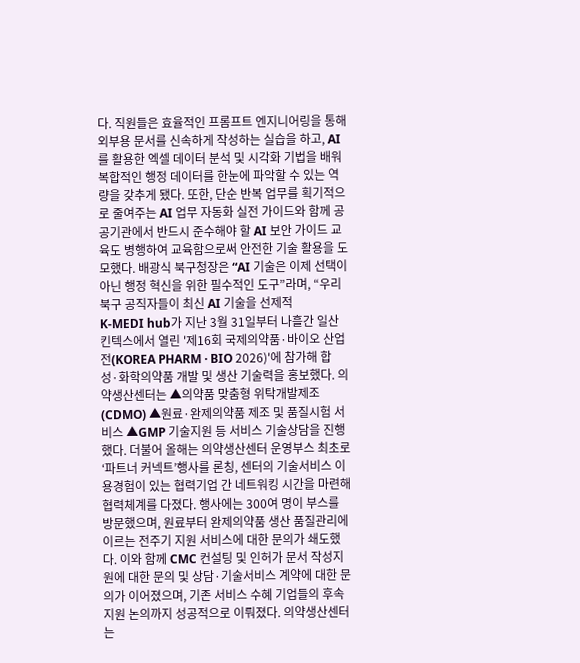다. 직원들은 효율적인 프롬프트 엔지니어링을 통해 외부용 문서를 신속하게 작성하는 실습을 하고, AI를 활용한 엑셀 데이터 분석 및 시각화 기법을 배워 복합적인 행정 데이터를 한눈에 파악할 수 있는 역량을 갖추게 됐다. 또한, 단순 반복 업무를 획기적으로 줄여주는 AI 업무 자동화 실전 가이드와 함께 공공기관에서 반드시 준수해야 할 AI 보안 가이드 교육도 병행하여 교육함으로써 안전한 기술 활용을 도모했다. 배광식 북구청장은 “AI 기술은 이제 선택이 아닌 행정 혁신을 위한 필수적인 도구”라며, “우리 북구 공직자들이 최신 AI 기술을 선제적
K-MEDI hub가 지난 3월 31일부터 나흘간 일산 킨텍스에서 열린 '제16회 국제의약품·바이오 산업전(KOREA PHARM · BIO 2026)'에 참가해 합성·화학의약품 개발 및 생산 기술력을 홍보했다. 의약생산센터는 ▲의약품 맞춤형 위탁개발제조(CDMO) ▲원료·완제의약품 제조 및 품질시험 서비스 ▲GMP 기술지원 등 서비스 기술상담을 진행했다. 더불어 올해는 의약생산센터 운영부스 최초로‘파트너 커넥트’행사를 론칭, 센터의 기술서비스 이용경험이 있는 협력기업 간 네트워킹 시간을 마련해 협력체계를 다졌다. 행사에는 300여 명이 부스를 방문했으며, 원료부터 완제의약품 생산 품질관리에 이르는 전주기 지원 서비스에 대한 문의가 쇄도했다. 이와 함께 CMC 컨설팅 및 인허가 문서 작성지원에 대한 문의 및 상담·기술서비스 계약에 대한 문의가 이어졌으며, 기존 서비스 수혜 기업들의 후속 지원 논의까지 성공적으로 이뤄졌다. 의약생산센터는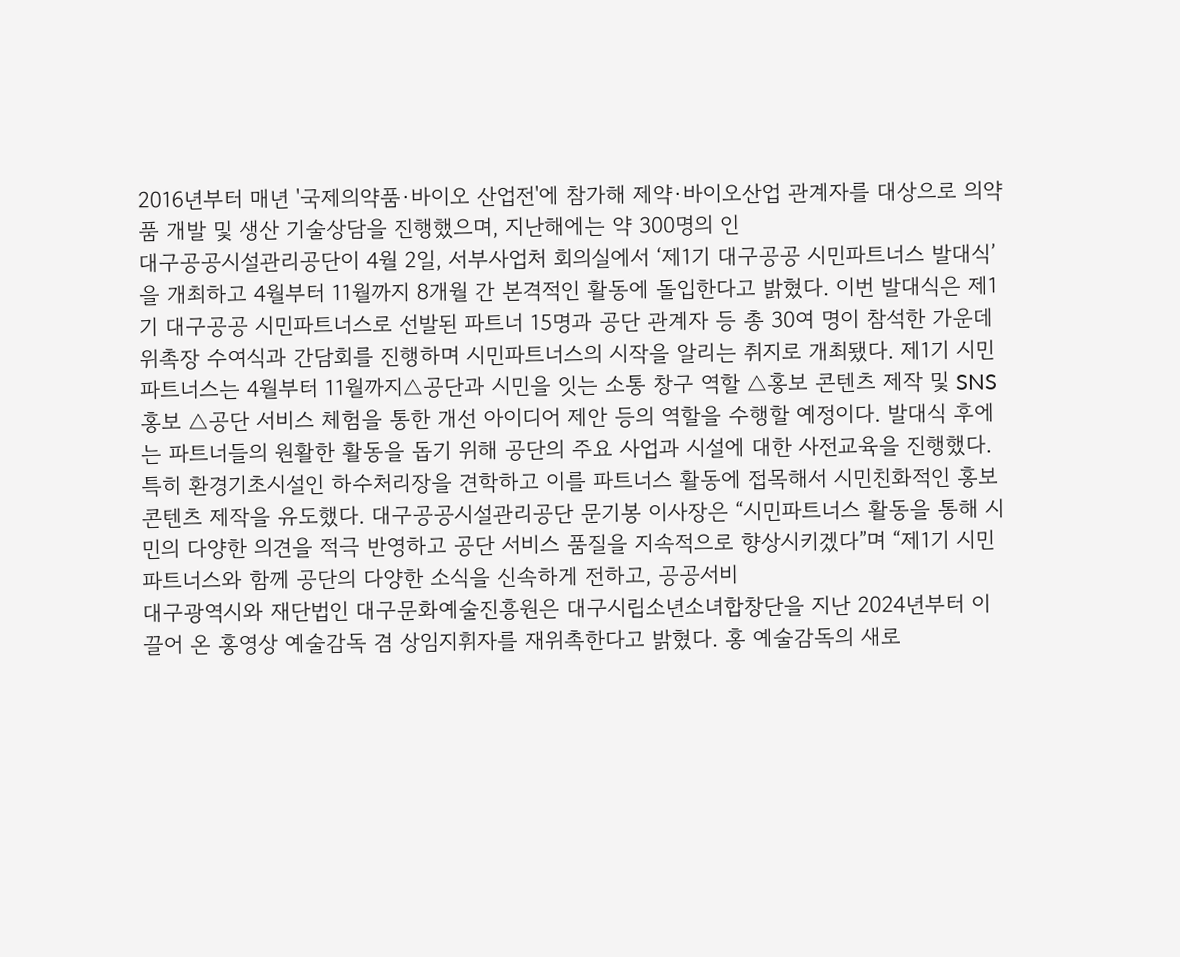2016년부터 매년 '국제의약품·바이오 산업전'에 참가해 제약·바이오산업 관계자를 대상으로 의약품 개발 및 생산 기술상담을 진행했으며, 지난해에는 약 300명의 인
대구공공시설관리공단이 4월 2일, 서부사업처 회의실에서 ‘제1기 대구공공 시민파트너스 발대식’을 개최하고 4월부터 11월까지 8개월 간 본격적인 활동에 돌입한다고 밝혔다. 이번 발대식은 제1기 대구공공 시민파트너스로 선발된 파트너 15명과 공단 관계자 등 총 30여 명이 참석한 가운데 위촉장 수여식과 간담회를 진행하며 시민파트너스의 시작을 알리는 취지로 개최됐다. 제1기 시민파트너스는 4월부터 11월까지△공단과 시민을 잇는 소통 창구 역할 △홍보 콘텐츠 제작 및 SNS 홍보 △공단 서비스 체험을 통한 개선 아이디어 제안 등의 역할을 수행할 예정이다. 발대식 후에는 파트너들의 원활한 활동을 돕기 위해 공단의 주요 사업과 시설에 대한 사전교육을 진행했다. 특히 환경기초시설인 하수처리장을 견학하고 이를 파트너스 활동에 접목해서 시민친화적인 홍보 콘텐츠 제작을 유도했다. 대구공공시설관리공단 문기봉 이사장은 “시민파트너스 활동을 통해 시민의 다양한 의견을 적극 반영하고 공단 서비스 품질을 지속적으로 향상시키겠다”며 “제1기 시민파트너스와 함께 공단의 다양한 소식을 신속하게 전하고, 공공서비
대구광역시와 재단법인 대구문화예술진흥원은 대구시립소년소녀합창단을 지난 2024년부터 이끌어 온 홍영상 예술감독 겸 상임지휘자를 재위촉한다고 밝혔다. 홍 예술감독의 새로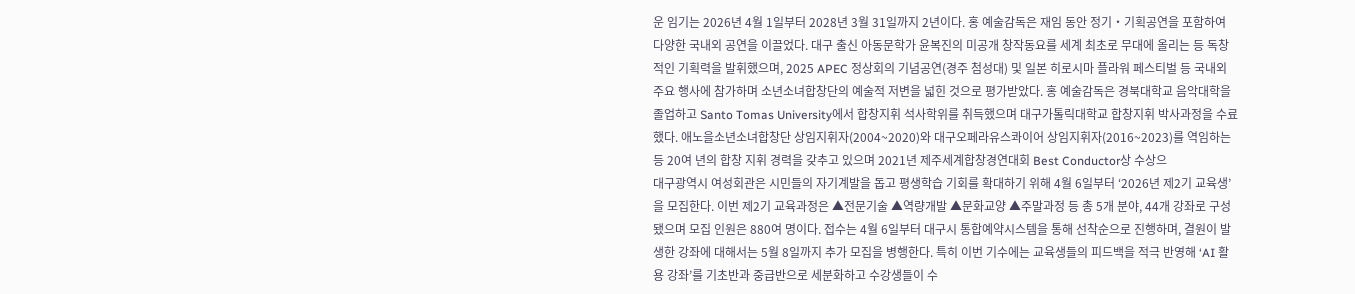운 임기는 2026년 4월 1일부터 2028년 3월 31일까지 2년이다. 홍 예술감독은 재임 동안 정기‧기획공연을 포함하여 다양한 국내외 공연을 이끌었다. 대구 출신 아동문학가 윤복진의 미공개 창작동요를 세계 최초로 무대에 올리는 등 독창적인 기획력을 발휘했으며, 2025 APEC 정상회의 기념공연(경주 첨성대) 및 일본 히로시마 플라워 페스티벌 등 국내외 주요 행사에 참가하며 소년소녀합창단의 예술적 저변을 넓힌 것으로 평가받았다. 홍 예술감독은 경북대학교 음악대학을 졸업하고 Santo Tomas University에서 합창지휘 석사학위를 취득했으며 대구가톨릭대학교 합창지휘 박사과정을 수료했다. 애노을소년소녀합창단 상임지휘자(2004~2020)와 대구오페라유스콰이어 상임지휘자(2016~2023)를 역임하는 등 20여 년의 합창 지휘 경력을 갖추고 있으며 2021년 제주세계합창경연대회 Best Conductor상 수상으
대구광역시 여성회관은 시민들의 자기계발을 돕고 평생학습 기회를 확대하기 위해 4월 6일부터 ‘2026년 제2기 교육생’을 모집한다. 이번 제2기 교육과정은 ▲전문기술 ▲역량개발 ▲문화교양 ▲주말과정 등 총 5개 분야, 44개 강좌로 구성됐으며 모집 인원은 880여 명이다. 접수는 4월 6일부터 대구시 통합예약시스템을 통해 선착순으로 진행하며, 결원이 발생한 강좌에 대해서는 5월 8일까지 추가 모집을 병행한다. 특히 이번 기수에는 교육생들의 피드백을 적극 반영해 ‘AI 활용 강좌’를 기초반과 중급반으로 세분화하고 수강생들이 수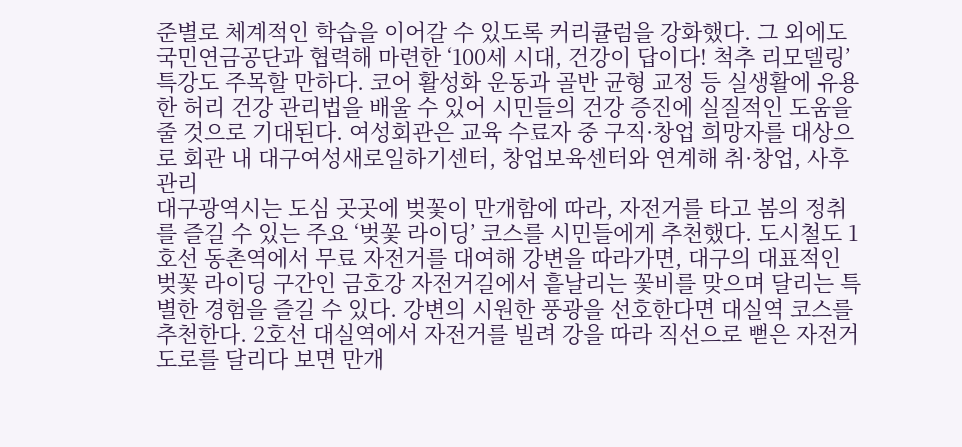준별로 체계적인 학습을 이어갈 수 있도록 커리큘럼을 강화했다. 그 외에도 국민연금공단과 협력해 마련한 ‘100세 시대, 건강이 답이다! 척추 리모델링’ 특강도 주목할 만하다. 코어 활성화 운동과 골반 균형 교정 등 실생활에 유용한 허리 건강 관리법을 배울 수 있어 시민들의 건강 증진에 실질적인 도움을 줄 것으로 기대된다. 여성회관은 교육 수료자 중 구직·창업 희망자를 대상으로 회관 내 대구여성새로일하기센터, 창업보육센터와 연계해 취·창업, 사후관리
대구광역시는 도심 곳곳에 벚꽃이 만개함에 따라, 자전거를 타고 봄의 정취를 즐길 수 있는 주요 ‘벚꽃 라이딩’ 코스를 시민들에게 추천했다. 도시철도 1호선 동촌역에서 무료 자전거를 대여해 강변을 따라가면, 대구의 대표적인 벚꽃 라이딩 구간인 금호강 자전거길에서 흩날리는 꽃비를 맞으며 달리는 특별한 경험을 즐길 수 있다. 강변의 시원한 풍광을 선호한다면 대실역 코스를 추천한다. 2호선 대실역에서 자전거를 빌려 강을 따라 직선으로 뻗은 자전거 도로를 달리다 보면 만개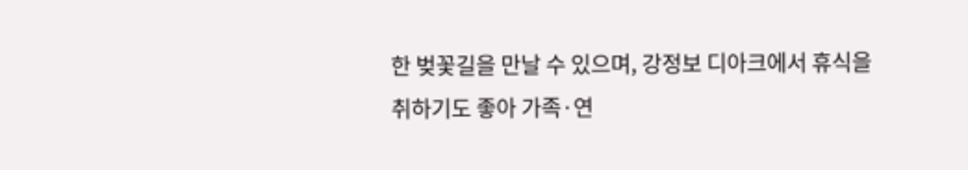한 벚꽃길을 만날 수 있으며, 강정보 디아크에서 휴식을 취하기도 좋아 가족·연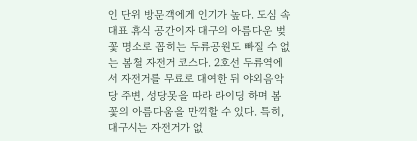인 단위 방문객에게 인기가 높다. 도심 속 대표 휴식 공간이자 대구의 아름다운 벚꽃 명소로 꼽히는 두류공원도 빠질 수 없는 봄철 자전거 코스다. 2호선 두류역에서 자전거를 무료로 대여한 뒤 야외음악당 주변, 성당못을 따라 라이딩 하며 봄꽃의 아름다움을 만끽할 수 있다. 특히, 대구시는 자전거가 없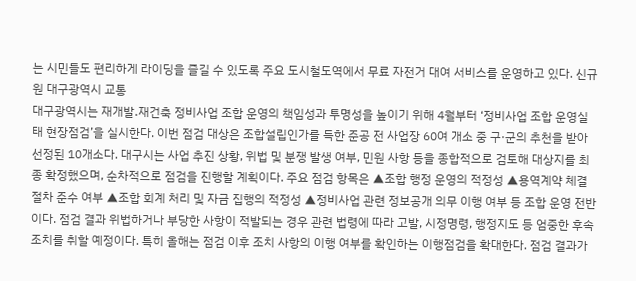는 시민들도 편리하게 라이딩을 즐길 수 있도록 주요 도시철도역에서 무료 자전거 대여 서비스를 운영하고 있다. 신규원 대구광역시 교통
대구광역시는 재개발․재건축 정비사업 조합 운영의 책임성과 투명성을 높이기 위해 4월부터 ‘정비사업 조합 운영실태 현장점검’을 실시한다. 이번 점검 대상은 조합설립인가를 득한 준공 전 사업장 60여 개소 중 구·군의 추천을 받아 선정된 10개소다. 대구시는 사업 추진 상황, 위법 및 분쟁 발생 여부, 민원 사항 등을 종합적으로 검토해 대상지를 최종 확정했으며, 순차적으로 점검을 진행할 계획이다. 주요 점검 항목은 ▲조합 행정 운영의 적정성 ▲용역계약 체결 절차 준수 여부 ▲조합 회계 처리 및 자금 집행의 적정성 ▲정비사업 관련 정보공개 의무 이행 여부 등 조합 운영 전반이다. 점검 결과 위법하거나 부당한 사항이 적발되는 경우 관련 법령에 따라 고발, 시정명령, 행정지도 등 엄중한 후속 조치를 취할 예정이다. 특히 올해는 점검 이후 조치 사항의 이행 여부를 확인하는 이행점검을 확대한다. 점검 결과가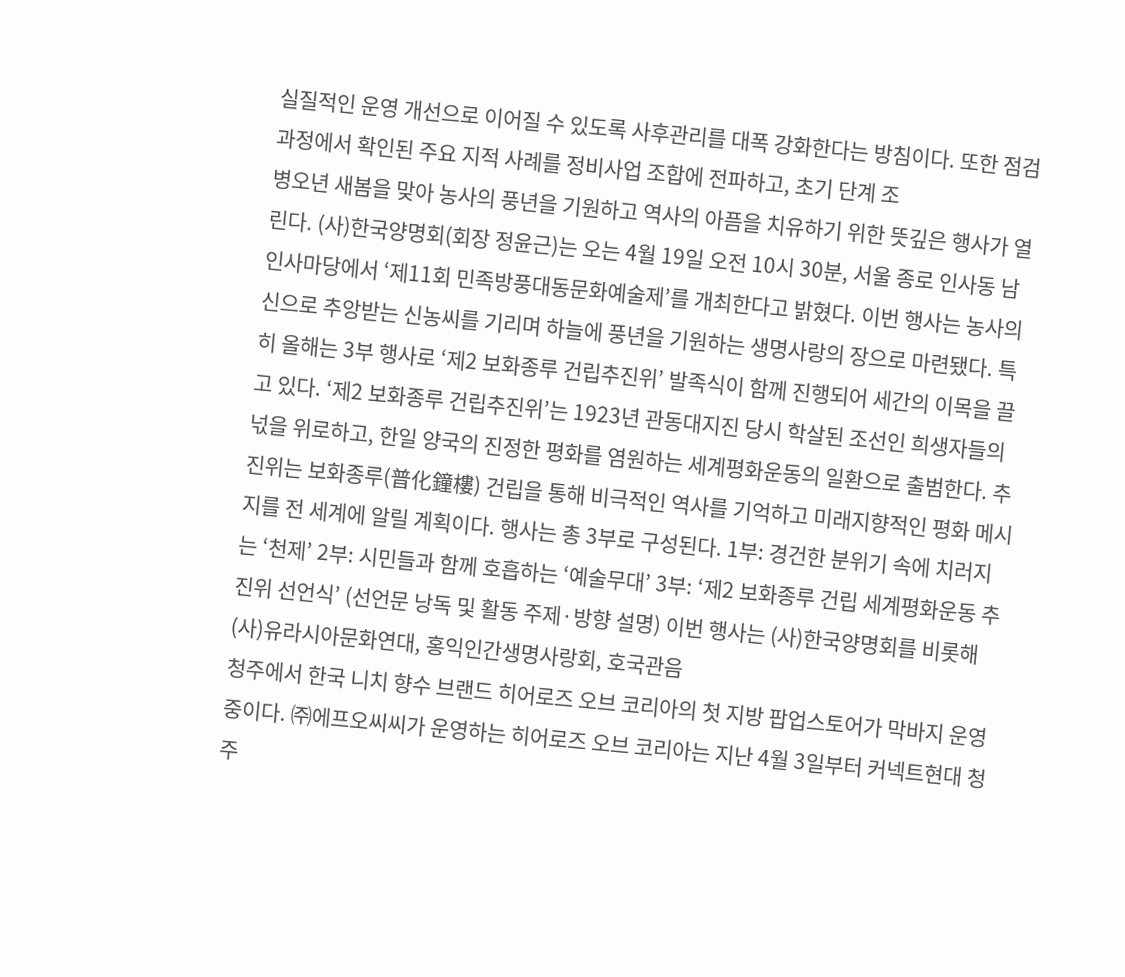실질적인 운영 개선으로 이어질 수 있도록 사후관리를 대폭 강화한다는 방침이다. 또한 점검 과정에서 확인된 주요 지적 사례를 정비사업 조합에 전파하고, 초기 단계 조
병오년 새봄을 맞아 농사의 풍년을 기원하고 역사의 아픔을 치유하기 위한 뜻깊은 행사가 열린다. (사)한국양명회(회장 정윤근)는 오는 4월 19일 오전 10시 30분, 서울 종로 인사동 남인사마당에서 ‘제11회 민족방풍대동문화예술제’를 개최한다고 밝혔다. 이번 행사는 농사의 신으로 추앙받는 신농씨를 기리며 하늘에 풍년을 기원하는 생명사랑의 장으로 마련됐다. 특히 올해는 3부 행사로 ‘제2 보화종루 건립추진위’ 발족식이 함께 진행되어 세간의 이목을 끌고 있다. ‘제2 보화종루 건립추진위’는 1923년 관동대지진 당시 학살된 조선인 희생자들의 넋을 위로하고, 한일 양국의 진정한 평화를 염원하는 세계평화운동의 일환으로 출범한다. 추진위는 보화종루(普化鐘樓) 건립을 통해 비극적인 역사를 기억하고 미래지향적인 평화 메시지를 전 세계에 알릴 계획이다. 행사는 총 3부로 구성된다. 1부: 경건한 분위기 속에 치러지는 ‘천제’ 2부: 시민들과 함께 호흡하는 ‘예술무대’ 3부: ‘제2 보화종루 건립 세계평화운동 추진위 선언식’ (선언문 낭독 및 활동 주제·방향 설명) 이번 행사는 (사)한국양명회를 비롯해 (사)유라시아문화연대, 홍익인간생명사랑회, 호국관음
청주에서 한국 니치 향수 브랜드 히어로즈 오브 코리아의 첫 지방 팝업스토어가 막바지 운영 중이다. ㈜에프오씨씨가 운영하는 히어로즈 오브 코리아는 지난 4월 3일부터 커넥트현대 청주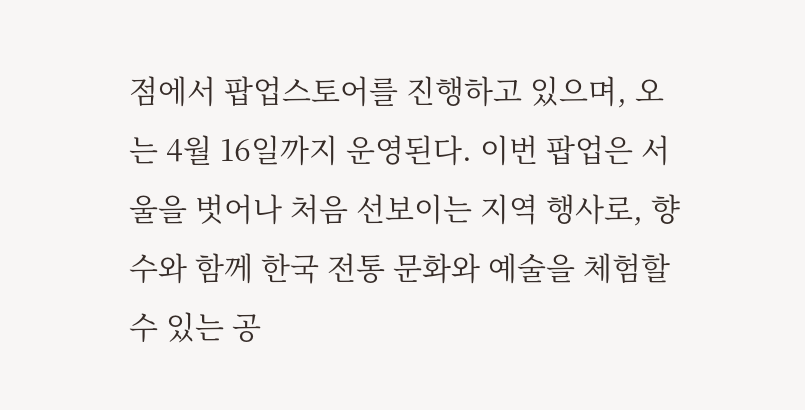점에서 팝업스토어를 진행하고 있으며, 오는 4월 16일까지 운영된다. 이번 팝업은 서울을 벗어나 처음 선보이는 지역 행사로, 향수와 함께 한국 전통 문화와 예술을 체험할 수 있는 공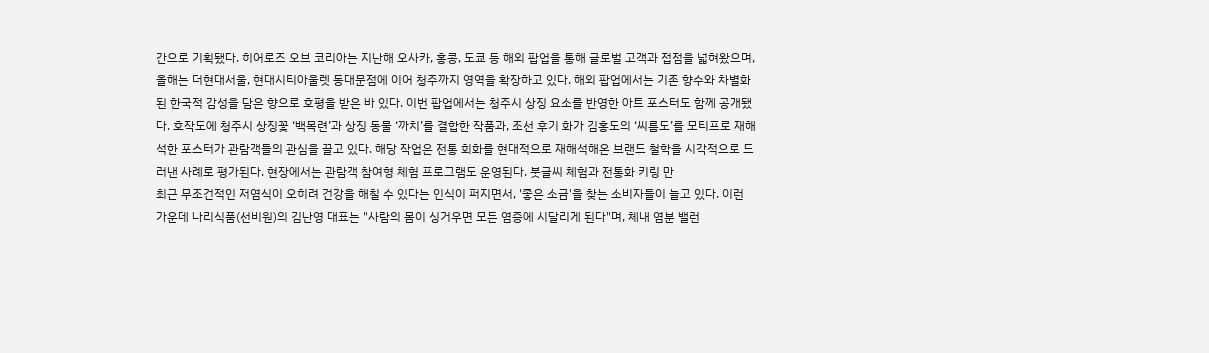간으로 기획됐다. 히어로즈 오브 코리아는 지난해 오사카, 홍콩, 도쿄 등 해외 팝업을 통해 글로벌 고객과 접점을 넓혀왔으며, 올해는 더현대서울, 현대시티아울렛 동대문점에 이어 청주까지 영역을 확장하고 있다. 해외 팝업에서는 기존 향수와 차별화된 한국적 감성을 담은 향으로 호평을 받은 바 있다. 이번 팝업에서는 청주시 상징 요소를 반영한 아트 포스터도 함께 공개됐다. 호작도에 청주시 상징꽃 ‘백목련’과 상징 동물 ‘까치’를 결합한 작품과, 조선 후기 화가 김홍도의 ‘씨름도’를 모티프로 재해석한 포스터가 관람객들의 관심을 끌고 있다. 해당 작업은 전통 회화를 현대적으로 재해석해온 브랜드 철학을 시각적으로 드러낸 사례로 평가된다. 현장에서는 관람객 참여형 체험 프로그램도 운영된다. 붓글씨 체험과 전통화 키링 만
최근 무조건적인 저염식이 오히려 건강을 해칠 수 있다는 인식이 퍼지면서, '좋은 소금'을 찾는 소비자들이 늘고 있다. 이런 가운데 나리식품(선비원)의 김난영 대표는 "사람의 몸이 싱거우면 모든 염증에 시달리게 된다"며, 체내 염분 밸런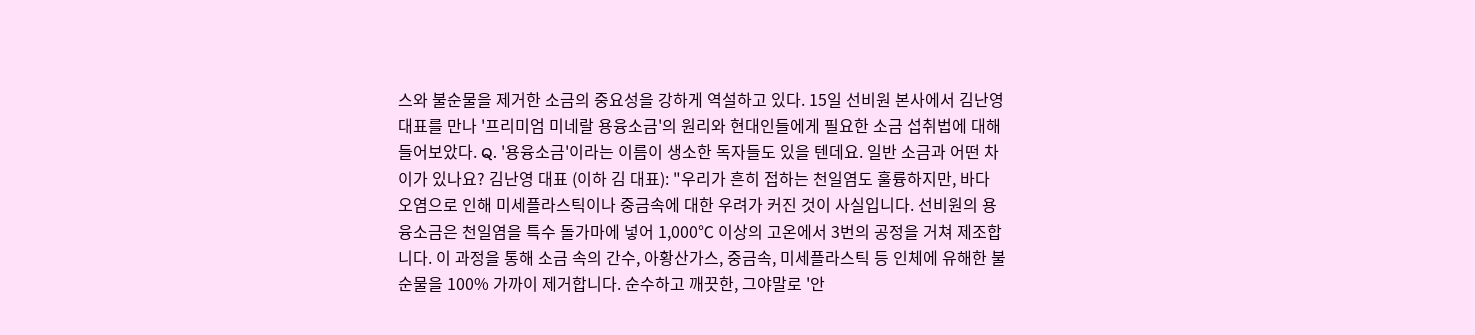스와 불순물을 제거한 소금의 중요성을 강하게 역설하고 있다. 15일 선비원 본사에서 김난영 대표를 만나 '프리미엄 미네랄 용융소금'의 원리와 현대인들에게 필요한 소금 섭취법에 대해 들어보았다. Q. '용융소금'이라는 이름이 생소한 독자들도 있을 텐데요. 일반 소금과 어떤 차이가 있나요? 김난영 대표 (이하 김 대표): "우리가 흔히 접하는 천일염도 훌륭하지만, 바다 오염으로 인해 미세플라스틱이나 중금속에 대한 우려가 커진 것이 사실입니다. 선비원의 용융소금은 천일염을 특수 돌가마에 넣어 1,000℃ 이상의 고온에서 3번의 공정을 거쳐 제조합니다. 이 과정을 통해 소금 속의 간수, 아황산가스, 중금속, 미세플라스틱 등 인체에 유해한 불순물을 100% 가까이 제거합니다. 순수하고 깨끗한, 그야말로 '안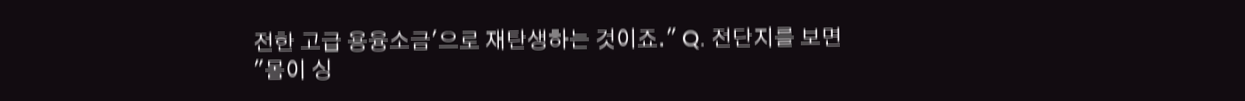전한 고급 용융소금'으로 재탄생하는 것이죠." Q. 전단지를 보면 "몸이 싱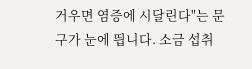거우면 염증에 시달린다"는 문구가 눈에 띕니다. 소금 섭취